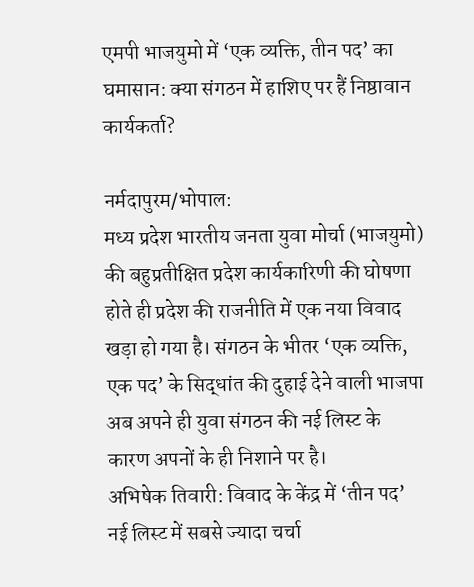एमपी भाजयुमो में ‘एक व्यक्ति, तीन पद’ का घमासान: क्या संगठन में हाशिए पर हैं निष्ठावान कार्यकर्ता?

नर्मदापुरम/भोपाल:
मध्य प्रदेश भारतीय जनता युवा मोर्चा (भाजयुमो) की बहुप्रतीक्षित प्रदेश कार्यकारिणी की घोषणा होते ही प्रदेश की राजनीति में एक नया विवाद खड़ा हो गया है। संगठन के भीतर ‘एक व्यक्ति, एक पद’ के सिद्धांत की दुहाई देने वाली भाजपा अब अपने ही युवा संगठन की नई लिस्ट के कारण अपनों के ही निशाने पर है।
अभिषेक तिवारी: विवाद के केंद्र में ‘तीन पद’
नई लिस्ट में सबसे ज्यादा चर्चा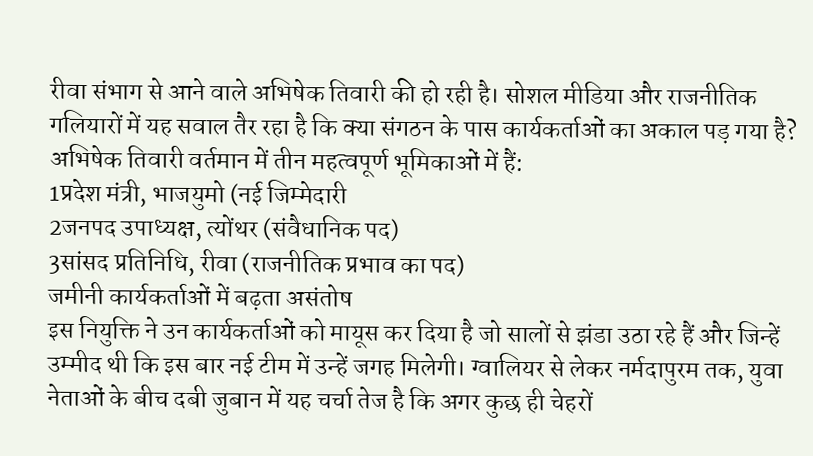रीवा संभाग से आने वाले अभिषेक तिवारी की हो रही है। सोशल मीडिया और राजनीतिक गलियारों में यह सवाल तैर रहा है कि क्या संगठन के पास कार्यकर्ताओं का अकाल पड़ गया है? अभिषेक तिवारी वर्तमान में तीन महत्वपूर्ण भूमिकाओं में हैं:
1प्रदेश मंत्री, भाजयुमो (नई जिम्मेदारी
2जनपद उपाध्यक्ष, त्योंथर (संवैधानिक पद)
3सांसद प्रतिनिधि, रीवा (राजनीतिक प्रभाव का पद)
जमीनी कार्यकर्ताओं में बढ़ता असंतोष
इस नियुक्ति ने उन कार्यकर्ताओं को मायूस कर दिया है जो सालों से झंडा उठा रहे हैं और जिन्हें उम्मीद थी कि इस बार नई टीम में उन्हें जगह मिलेगी। ग्वालियर से लेकर नर्मदापुरम तक, युवा नेताओं के बीच दबी जुबान में यह चर्चा तेज है कि अगर कुछ ही चेहरों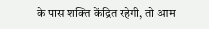के पास शक्ति केंद्रित रहेगी, तो आम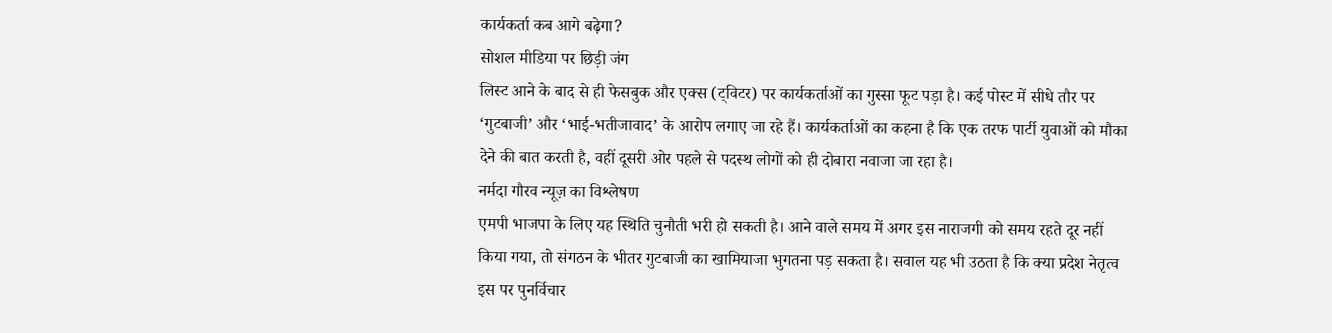कार्यकर्ता कब आगे बढ़ेगा?
सोशल मीडिया पर छिड़ी जंग
लिस्ट आने के बाद से ही फेसबुक और एक्स (ट्विटर) पर कार्यकर्ताओं का गुस्सा फूट पड़ा है। कई पोस्ट में सीधे तौर पर ‘गुटबाजी’ और ‘भाई-भतीजावाद’ के आरोप लगाए जा रहे हैं। कार्यकर्ताओं का कहना है कि एक तरफ पार्टी युवाओं को मौका देने की बात करती है, वहीं दूसरी ओर पहले से पदस्थ लोगों को ही दोबारा नवाजा जा रहा है।
नर्मदा गौरव न्यूज़ का विश्लेषण
एमपी भाजपा के लिए यह स्थिति चुनौती भरी हो सकती है। आने वाले समय में अगर इस नाराजगी को समय रहते दूर नहीं किया गया, तो संगठन के भीतर गुटबाजी का खामियाजा भुगतना पड़ सकता है। सवाल यह भी उठता है कि क्या प्रदेश नेतृत्व इस पर पुनर्विचार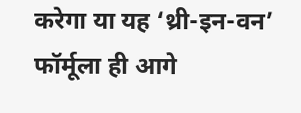करेगा या यह ‘थ्री-इन-वन’ फॉर्मूला ही आगे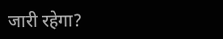जारी रहेगा?